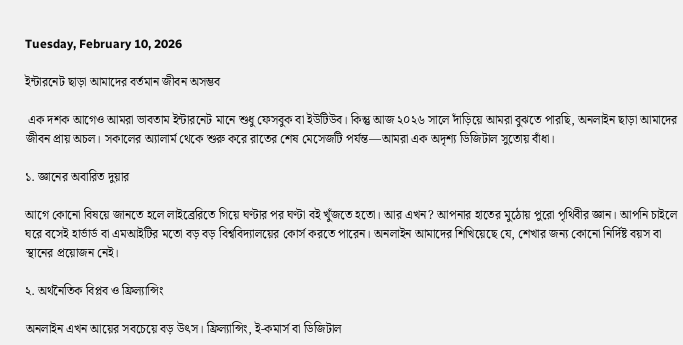Tuesday, February 10, 2026

ইন্টারনেট ছাড়া আমাদের বর্তমান জীবন অসম্ভব

 এক দশক আগেও আমরা ভাবতাম ইন্টারনেট মানে শুধু ফেসবুক বা ইউটিউব। কিন্তু আজ ২০২৬ সালে দাঁড়িয়ে আমরা বুঝতে পারছি, অনলাইন ছাড়া আমাদের জীবন প্রায় অচল। সকালের অ্যালার্ম থেকে শুরু করে রাতের শেষ মেসেজটি পর্যন্ত—আমরা এক অদৃশ্য ডিজিটাল সুতোয় বাঁধা।

১. জ্ঞানের অবারিত দুয়ার

আগে কোনো বিষয়ে জানতে হলে লাইব্রেরিতে গিয়ে ঘণ্টার পর ঘণ্টা বই খুঁজতে হতো। আর এখন? আপনার হাতের মুঠোয় পুরো পৃথিবীর জ্ঞান। আপনি চাইলে ঘরে বসেই হার্ভার্ড বা এমআইটির মতো বড় বড় বিশ্ববিদ্যালয়ের কোর্স করতে পারেন। অনলাইন আমাদের শিখিয়েছে যে, শেখার জন্য কোনো নির্দিষ্ট বয়স বা স্থানের প্রয়োজন নেই।

২. অর্থনৈতিক বিপ্লব ও ফ্রিল্যান্সিং

অনলাইন এখন আয়ের সবচেয়ে বড় উৎস। ফ্রিল্যান্সিং, ই-কমার্স বা ডিজিটাল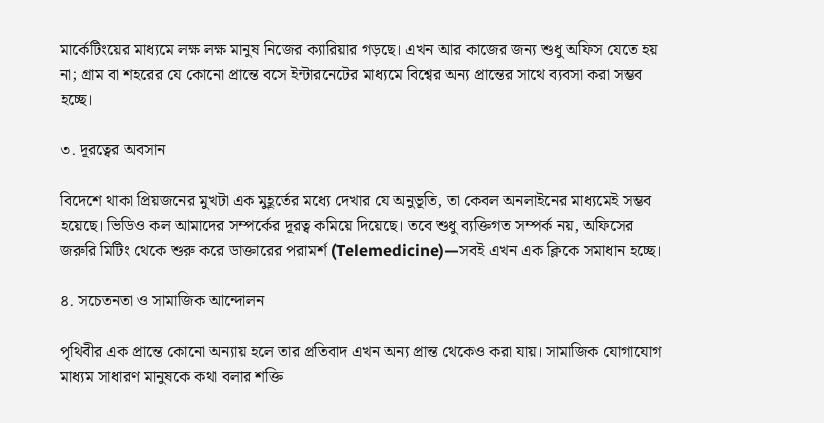মার্কেটিংয়ের মাধ্যমে লক্ষ লক্ষ মানুষ নিজের ক্যারিয়ার গড়ছে। এখন আর কাজের জন্য শুধু অফিস যেতে হয় না; গ্রাম বা শহরের যে কোনো প্রান্তে বসে ইন্টারনেটের মাধ্যমে বিশ্বের অন্য প্রান্তের সাথে ব্যবসা করা সম্ভব হচ্ছে।

৩. দূরত্বের অবসান

বিদেশে থাকা প্রিয়জনের মুখটা এক মুহূর্তের মধ্যে দেখার যে অনুভূতি, তা কেবল অনলাইনের মাধ্যমেই সম্ভব হয়েছে। ভিডিও কল আমাদের সম্পর্কের দূরত্ব কমিয়ে দিয়েছে। তবে শুধু ব্যক্তিগত সম্পর্ক নয়, অফিসের জরুরি মিটিং থেকে শুরু করে ডাক্তারের পরামর্শ (Telemedicine)—সবই এখন এক ক্লিকে সমাধান হচ্ছে।

৪. সচেতনতা ও সামাজিক আন্দোলন

পৃথিবীর এক প্রান্তে কোনো অন্যায় হলে তার প্রতিবাদ এখন অন্য প্রান্ত থেকেও করা যায়। সামাজিক যোগাযোগ মাধ্যম সাধারণ মানুষকে কথা বলার শক্তি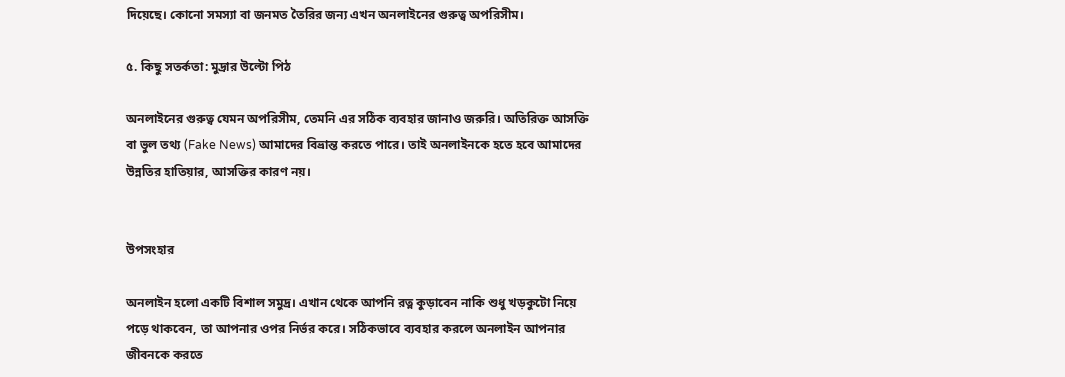দিয়েছে। কোনো সমস্যা বা জনমত তৈরির জন্য এখন অনলাইনের গুরুত্ব অপরিসীম।

৫. কিছু সতর্কতা: মুদ্রার উল্টো পিঠ

অনলাইনের গুরুত্ব যেমন অপরিসীম, তেমনি এর সঠিক ব্যবহার জানাও জরুরি। অতিরিক্ত আসক্তি বা ভুল তথ্য (Fake News) আমাদের বিভ্রান্ত করতে পারে। তাই অনলাইনকে হতে হবে আমাদের উন্নতির হাতিয়ার, আসক্তির কারণ নয়।


উপসংহার

অনলাইন হলো একটি বিশাল সমুদ্র। এখান থেকে আপনি রত্ন কুড়াবেন নাকি শুধু খড়কুটো নিয়ে পড়ে থাকবেন, তা আপনার ওপর নির্ভর করে। সঠিকভাবে ব্যবহার করলে অনলাইন আপনার জীবনকে করতে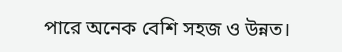পারে অনেক বেশি সহজ ও উন্নত।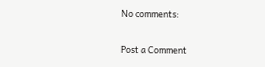No comments:

Post a Comment